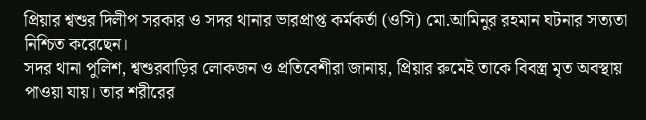প্রিয়ার শ্বশুর দিলীপ সরকার ও সদর থানার ভারপ্রাপ্ত কর্মকর্তা (ওসি) মো.আমিনুর রহমান ঘটনার সত্যতা নিশ্চিত করেছেন।
সদর থানা পুলিশ, শ্বশুরবাড়ির লোকজন ও প্রতিবেশীরা জানায়, প্রিয়ার রুমেই তাকে বিবস্ত্র মৃত অবস্থায় পাওয়া যায়। তার শরীরের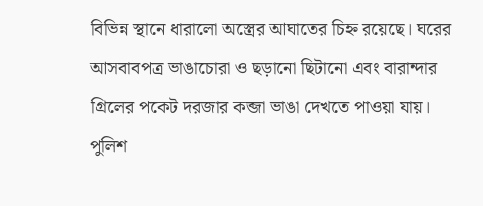বিভিন্ন স্থানে ধারালো অস্ত্রের আঘাতের চিহ্ন রয়েছে। ঘরের আসবাবপত্র ভাঙাচোরা ও ছড়ানো ছিটানো এবং বারান্দার গ্রিলের পকেট দরজার কব্জা ভাঙা দেখতে পাওয়া যায়।
পুলিশ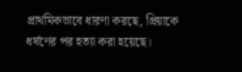প্রাথমিকভাবে ধারণা করছে, প্রিয়াকে ধর্ষণের পর হত্যা করা হয়েছে।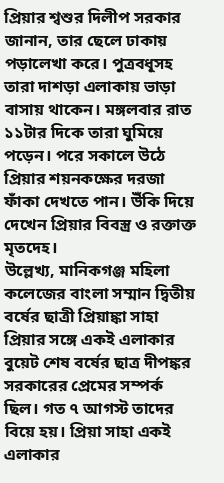প্রিয়ার শ্বশুর দিলীপ সরকার জানান, তার ছেলে ঢাকায় পড়ালেখা করে। পুত্রবধূসহ তারা দাশড়া এলাকায় ভাড়া বাসায় থাকেন। মঙ্গলবার রাত ১১টার দিকে তারা ঘুমিয়ে পড়েন। পরে সকালে উঠে প্রিয়ার শয়নকক্ষের দরজা ফাঁকা দেখতে পান। উঁকি দিয়ে দেখেন প্রিয়ার বিবস্ত্র ও রক্তাক্ত মৃতদেহ।
উল্লেখ্য, মানিকগঞ্জ মহিলা কলেজের বাংলা সম্মান দ্বিতীয় বর্ষের ছাত্রী প্রিয়াঙ্কা সাহা প্রিয়ার সঙ্গে একই এলাকার বুয়েট শেষ বর্ষের ছাত্র দীপঙ্কর সরকারের প্রেমের সম্পর্ক ছিল। গত ৭ আগস্ট তাদের বিয়ে হয়। প্রিয়া সাহা একই এলাকার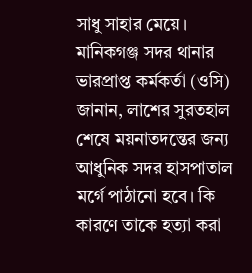সাধু সাহার মেয়ে।
মানিকগঞ্জ সদর থানার ভারপ্রাপ্ত কর্মকর্তা (ওসি) জানান, লাশের সুরতহাল শেষে ময়নাতদন্তের জন্য আধুনিক সদর হাসপাতাল মর্গে পাঠানো হবে। কি কারণে তাকে হত্যা করা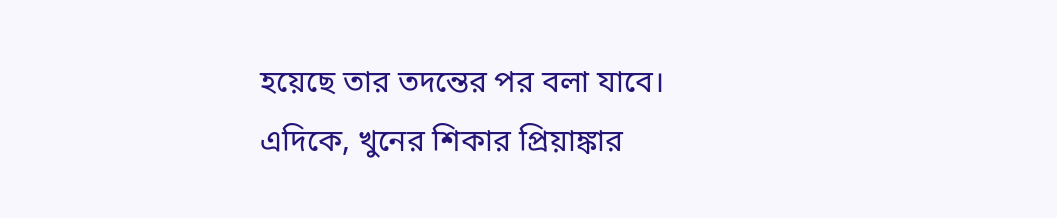হয়েছে তার তদন্তের পর বলা যাবে।
এদিকে, খুনের শিকার প্রিয়াঙ্কার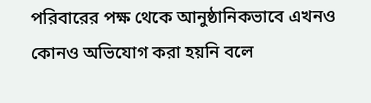পরিবারের পক্ষ থেকে আনুষ্ঠানিকভাবে এখনও কোনও অভিযোগ করা হয়নি বলে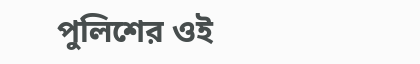পুলিশের ওই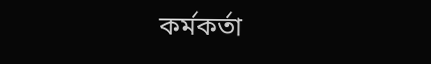কর্মকর্তা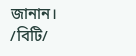জানান।
/বিটি/